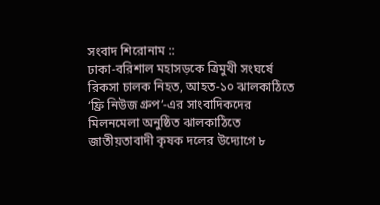সংবাদ শিরোনাম ::
ঢাকা-বরিশাল মহাসড়কে ত্রিমুখী সংঘর্ষে রিকসা চালক নিহত, আহত-১০ ঝালকাঠিতে ‘ফ্রি নিউজ গ্রুপ’-এর সাংবাদিকদের মিলনমেলা অনুষ্ঠিত ঝালকাঠিতে জাতীয়তাবাদী কৃষক দলের উদ্যোগে ৮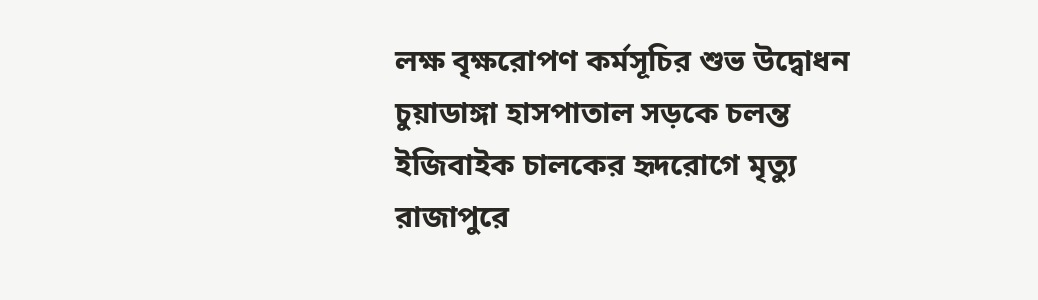লক্ষ বৃক্ষরোপণ কর্মসূচির শুভ উদ্বোধন চুয়াডাঙ্গা হাসপাতাল সড়কে চলন্ত ইজিবাইক চালকের হৃদরোগে মৃত্যু রাজাপুরে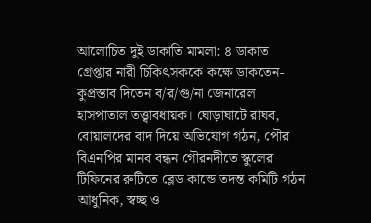আলোচিত দুই ডাকাতি মামলা: ৪ ডাকাত গ্রেপ্তার নারী চিকিৎসককে কক্ষে ডাকতেন-কুপ্রস্তাব দিতেন ব/র/গু/না জেনারেল হাসপাতাল তত্ত্বাবধায়ক। ঘোড়াঘাটে রাঘব, বোয়ালদের বাদ দিয়ে অভিযোগ গঠন, পৌর বিএনপির মানব বন্ধন গৌরনদীতে স্কুলের টিফিনের রুটিতে ব্লেড কান্ডে তদন্ত কমিটি গঠন আধুনিক, স্বচ্ছ ও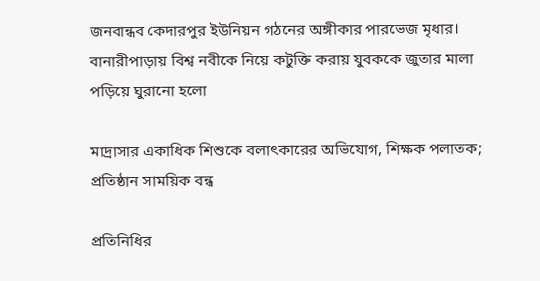জনবান্ধব কেদারপুর ইউনিয়ন গঠনের অঙ্গীকার পারভেজ মৃধার। বানারীপাড়ায় বিশ্ব নবীকে নিয়ে কটুক্তি করায় যুবককে জুতার মালা পড়িয়ে ঘুরানো হলো

মাদ্রাসার একাধিক শিশুকে বলাৎকারের অভিযোগ, শিক্ষক পলাতক; প্রতিষ্ঠান সাময়িক বন্ধ

প্রতিনিধির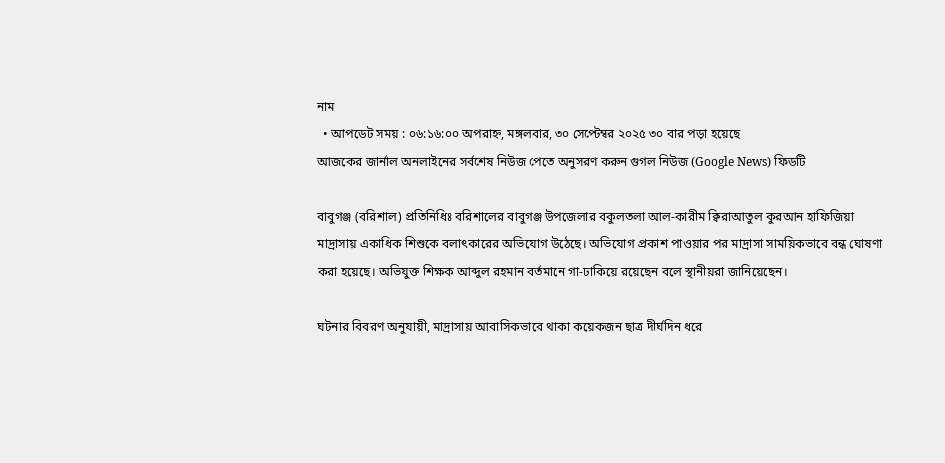নাম
  • আপডেট সময় : ০৬:১৬:০০ অপরাহ্ন, মঙ্গলবার, ৩০ সেপ্টেম্বর ২০২৫ ৩০ বার পড়া হয়েছে
আজকের জার্নাল অনলাইনের সর্বশেষ নিউজ পেতে অনুসরণ করুন গুগল নিউজ (Google News) ফিডটি

বাবুগঞ্জ (বরিশাল) প্রতিনিধিঃ বরিশালের বাবুগঞ্জ উপজেলার বকুলতলা আল-কারীম ক্বিরাআতুল কুরআন হাফিজিয়া মাদ্রাসায় একাধিক শিশুকে বলাৎকারের অভিযোগ উঠেছে। অভিযোগ প্রকাশ পাওয়ার পর মাদ্রাসা সাময়িকভাবে বন্ধ ঘোষণা করা হয়েছে। অভিযুক্ত শিক্ষক আব্দুল রহমান বর্তমানে গা-ঢাকিয়ে রয়েছেন বলে স্থানীয়রা জানিয়েছেন।

ঘটনার বিবরণ অনুযায়ী, মাদ্রাসায় আবাসিকভাবে থাকা কয়েকজন ছাত্র দীর্ঘদিন ধরে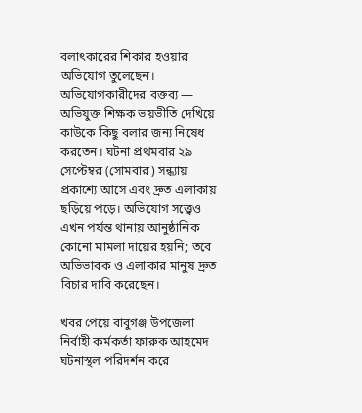বলাৎকারের শিকার হওয়ার অভিযোগ তুলেছেন। অভিযোগকারীদের বক্তব্য — অভিযুক্ত শিক্ষক ভয়ভীতি দেখিয়ে কাউকে কিছু বলার জন্য নিষেধ করতেন। ঘটনা প্রথমবার ২৯ সেপ্টেম্বর (সোমবার) সন্ধ্যায় প্রকাশ্যে আসে এবং দ্রুত এলাকায় ছড়িয়ে পড়ে। অভিযোগ সত্ত্বেও এখন পর্যন্ত থানায় আনুষ্ঠানিক কোনো মামলা দায়ের হয়নি; তবে অভিভাবক ও এলাকার মানুষ দ্রুত বিচার দাবি করেছেন।

খবর পেয়ে বাবুগঞ্জ উপজেলা নির্বাহী কর্মকর্তা ফারুক আহমেদ ঘটনাস্থল পরিদর্শন করে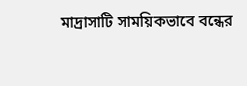মাদ্রাসাটি সাময়িকভাবে বন্ধের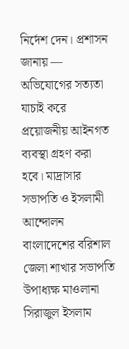নির্দেশ দেন। প্রশাসন জানায় — অভিযোগের সত্যতা যাচাই করে প্রয়োজনীয় আইনগত ব্যবস্থা গ্রহণ করা হবে। মাদ্রাসার সভাপতি ও ইসলামী আন্দোলন বাংলাদেশের বরিশাল জেলা শাখার সভাপতি উপাধ্যক্ষ মাওলানা সিরাজুল ইসলাম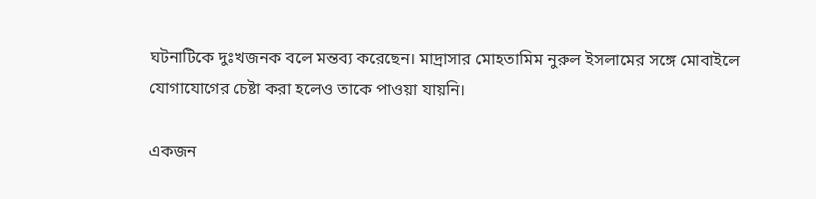ঘটনাটিকে দুঃখজনক বলে মন্তব্য করেছেন। মাদ্রাসার মোহতামিম নুরুল ইসলামের সঙ্গে মোবাইলে যোগাযোগের চেষ্টা করা হলেও তাকে পাওয়া যায়নি।

একজন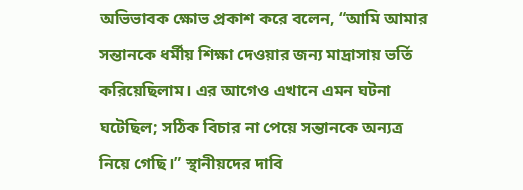অভিভাবক ক্ষোভ প্রকাশ করে বলেন, “আমি আমার সন্তানকে ধর্মীয় শিক্ষা দেওয়ার জন্য মাদ্রাসায় ভর্তি করিয়েছিলাম। এর আগেও এখানে এমন ঘটনা ঘটেছিল; সঠিক বিচার না পেয়ে সন্তানকে অন্যত্র নিয়ে গেছি।” স্থানীয়দের দাবি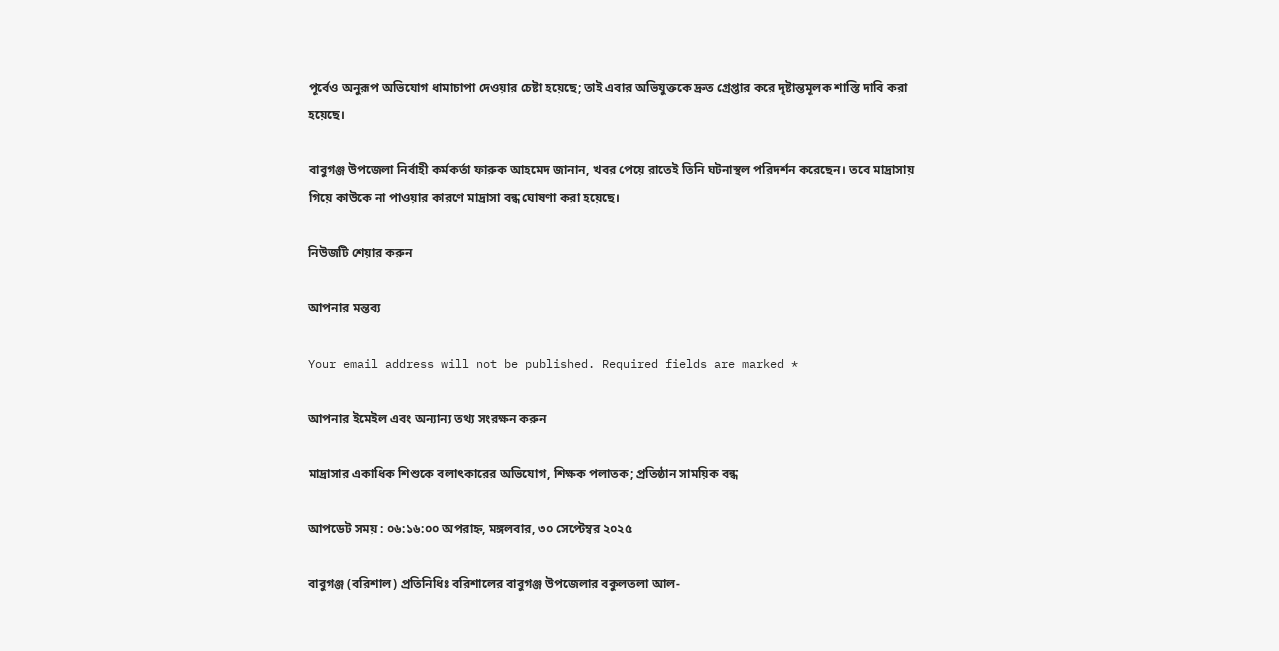পূর্বেও অনুরূপ অভিযোগ ধামাচাপা দেওয়ার চেষ্টা হয়েছে; তাই এবার অভিযুক্তকে দ্রুত গ্রেপ্তার করে দৃষ্টান্তমূলক শাস্তি দাবি করা হয়েছে।

বাবুগঞ্জ উপজেলা নির্বাহী কর্মকর্তা ফারুক আহমেদ জানান, খবর পেয়ে রাতেই তিনি ঘটনাস্থল পরিদর্শন করেছেন। তবে মাদ্রাসায় গিয়ে কাউকে না পাওয়ার কারণে মাদ্রাসা বন্ধ ঘোষণা করা হয়েছে।

নিউজটি শেয়ার করুন

আপনার মন্তব্য

Your email address will not be published. Required fields are marked *

আপনার ইমেইল এবং অন্যান্য তথ্য সংরক্ষন করুন

মাদ্রাসার একাধিক শিশুকে বলাৎকারের অভিযোগ, শিক্ষক পলাতক; প্রতিষ্ঠান সাময়িক বন্ধ

আপডেট সময় : ০৬:১৬:০০ অপরাহ্ন, মঙ্গলবার, ৩০ সেপ্টেম্বর ২০২৫

বাবুগঞ্জ (বরিশাল) প্রতিনিধিঃ বরিশালের বাবুগঞ্জ উপজেলার বকুলতলা আল-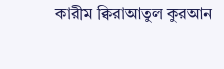কারীম ক্বিরাআতুল কুরআন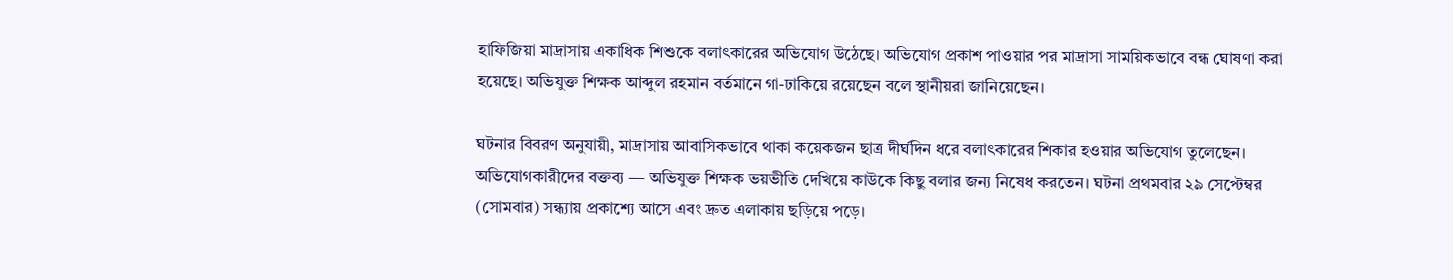হাফিজিয়া মাদ্রাসায় একাধিক শিশুকে বলাৎকারের অভিযোগ উঠেছে। অভিযোগ প্রকাশ পাওয়ার পর মাদ্রাসা সাময়িকভাবে বন্ধ ঘোষণা করা হয়েছে। অভিযুক্ত শিক্ষক আব্দুল রহমান বর্তমানে গা-ঢাকিয়ে রয়েছেন বলে স্থানীয়রা জানিয়েছেন।

ঘটনার বিবরণ অনুযায়ী, মাদ্রাসায় আবাসিকভাবে থাকা কয়েকজন ছাত্র দীর্ঘদিন ধরে বলাৎকারের শিকার হওয়ার অভিযোগ তুলেছেন। অভিযোগকারীদের বক্তব্য — অভিযুক্ত শিক্ষক ভয়ভীতি দেখিয়ে কাউকে কিছু বলার জন্য নিষেধ করতেন। ঘটনা প্রথমবার ২৯ সেপ্টেম্বর (সোমবার) সন্ধ্যায় প্রকাশ্যে আসে এবং দ্রুত এলাকায় ছড়িয়ে পড়ে।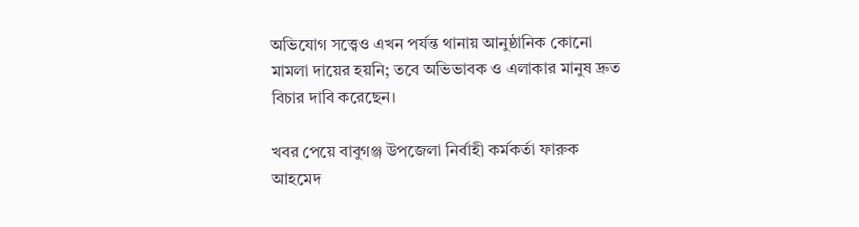অভিযোগ সত্ত্বেও এখন পর্যন্ত থানায় আনুষ্ঠানিক কোনো মামলা দায়ের হয়নি; তবে অভিভাবক ও এলাকার মানুষ দ্রুত বিচার দাবি করেছেন।

খবর পেয়ে বাবুগঞ্জ উপজেলা নির্বাহী কর্মকর্তা ফারুক আহমেদ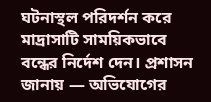ঘটনাস্থল পরিদর্শন করে মাদ্রাসাটি সাময়িকভাবে বন্ধের নির্দেশ দেন। প্রশাসন জানায় — অভিযোগের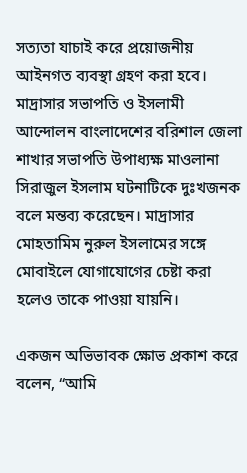সত্যতা যাচাই করে প্রয়োজনীয় আইনগত ব্যবস্থা গ্রহণ করা হবে। মাদ্রাসার সভাপতি ও ইসলামী আন্দোলন বাংলাদেশের বরিশাল জেলা শাখার সভাপতি উপাধ্যক্ষ মাওলানা সিরাজুল ইসলাম ঘটনাটিকে দুঃখজনক বলে মন্তব্য করেছেন। মাদ্রাসার মোহতামিম নুরুল ইসলামের সঙ্গে মোবাইলে যোগাযোগের চেষ্টা করা হলেও তাকে পাওয়া যায়নি।

একজন অভিভাবক ক্ষোভ প্রকাশ করে বলেন, “আমি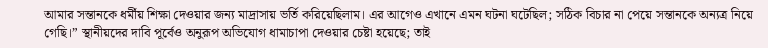আমার সন্তানকে ধর্মীয় শিক্ষা দেওয়ার জন্য মাদ্রাসায় ভর্তি করিয়েছিলাম। এর আগেও এখানে এমন ঘটনা ঘটেছিল; সঠিক বিচার না পেয়ে সন্তানকে অন্যত্র নিয়ে গেছি।” স্থানীয়দের দাবি পূর্বেও অনুরূপ অভিযোগ ধামাচাপা দেওয়ার চেষ্টা হয়েছে; তাই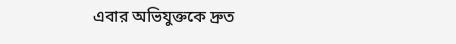এবার অভিযুক্তকে দ্রুত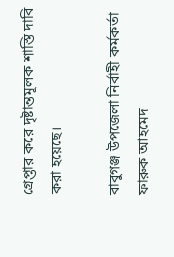গ্রেপ্তার করে দৃষ্টান্তমূলক শাস্তি দাবি করা হয়েছে।

বাবুগঞ্জ উপজেলা নির্বাহী কর্মকর্তা ফারুক আহমেদ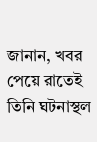জানান, খবর পেয়ে রাতেই তিনি ঘটনাস্থল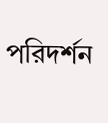পরিদর্শন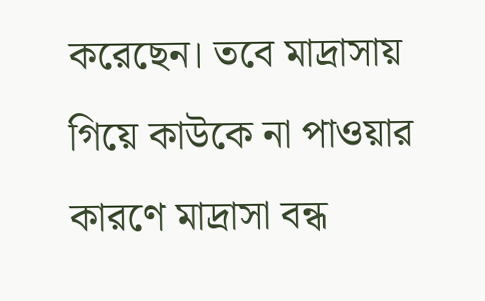করেছেন। তবে মাদ্রাসায় গিয়ে কাউকে না পাওয়ার কারণে মাদ্রাসা বন্ধ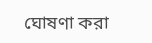ঘোষণা করা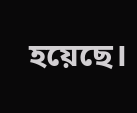হয়েছে।